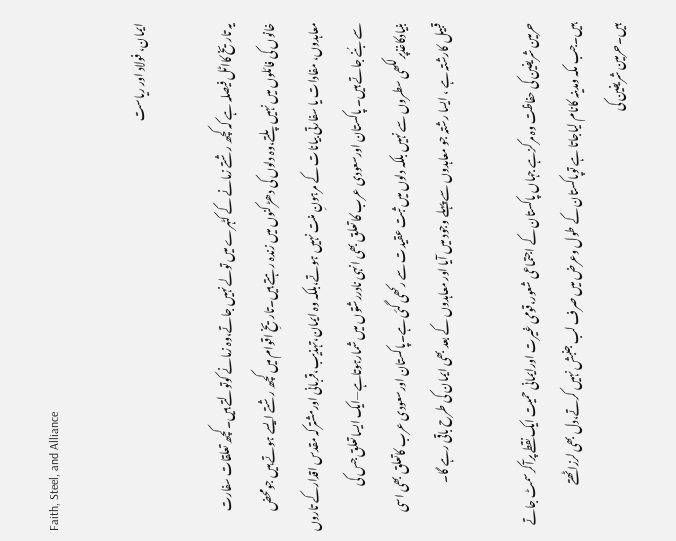Faith, Steel, and Alliance

ایمان، فولاد اور ریاست

یہ تاریخ کااٹل فیصلہ ہے کہ کچھ رشتے زمانے کے کٹہرے میں تولے نہیں جاتے،وہ زمانے کوتولتے ہیں۔کچھ تعلقات سفارت خانوں کی فائلوں میں نہیں پلتے،وہ دلوں کی دھڑکنوں میں زندہ رہتے ہیں۔تاریخِ اقوام میں کچھ رشتے ایسے ہوتے ہیں جومحض معاہدوں، مفادات یا سفارتی بیانات کے مرہونِ منت نہیں ہوتے،بلکہ وہ ایمان،تہذیب،قربانی اورمشترکہ مقدس اقدارکے تاروں سے بُنے جاتے ہیں۔ پاکستان اورسعودی عرب کا تعلق بھی انہی نادررشتوں میں شمارہوتاہے—ایک ایسا تعلق جس کی بنیادکاغذپرلکھی سطروں سے نہیں بلکہ دلوں میں ثبت عقیدت سے رکھی گئی ہے۔پاکستان اورسعودی عرب کاتعلق بھی اسی قبیل کارشتہ ہے ، ایسا رشتہ جو معاہدوں سے پہلے وجود میں آیا اور معاہدوں کے بعد بھی ایمان کی طرح باقی رہے گا۔

حرمین شریفین کی حفاظت وہ مرکزہے جہاں پاکستان کے اجتماعی شعور،قومی غیرت اورایمانی حمیت ایک نقطے پرآکرسمٹ جاتے ہیں۔جب مکہ ومدینہ کانام لیاجاتا ہے توپاکستان کے طول وعرض میں صرف لب جنبش نہیں کرتے،دل بھی لرزاٹھتے ہیں۔حرمین شریفین کی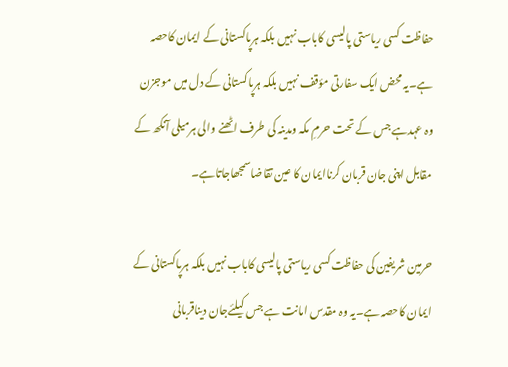حفاظت کسی ریاستی پالیسی کاباب نہیں بلکہ ہرپاکستانی کے ایمان کاحصہ ہے۔یہ محض ایک سفارتی مؤقف نہیں بلکہ ہرپاکستانی کے دل میں موجزن وہ عہدہے جس کے تحت حرمِ مکہ ومدینہ کی طرف اٹھنے والی ہرمیلی آنکھ کے مقابل اپنی جان قربان کرناایمان کا عین تقاضاسمجھاجاتاہے۔

حرمین شریفین کی حفاظت کسی ریاستی پالیسی کاباب نہیں بلکہ ہرپاکستانی کے ایمان کاحصہ ہے۔یہ وہ مقدس امانت ہے جس کیلئےجان دیناقربانی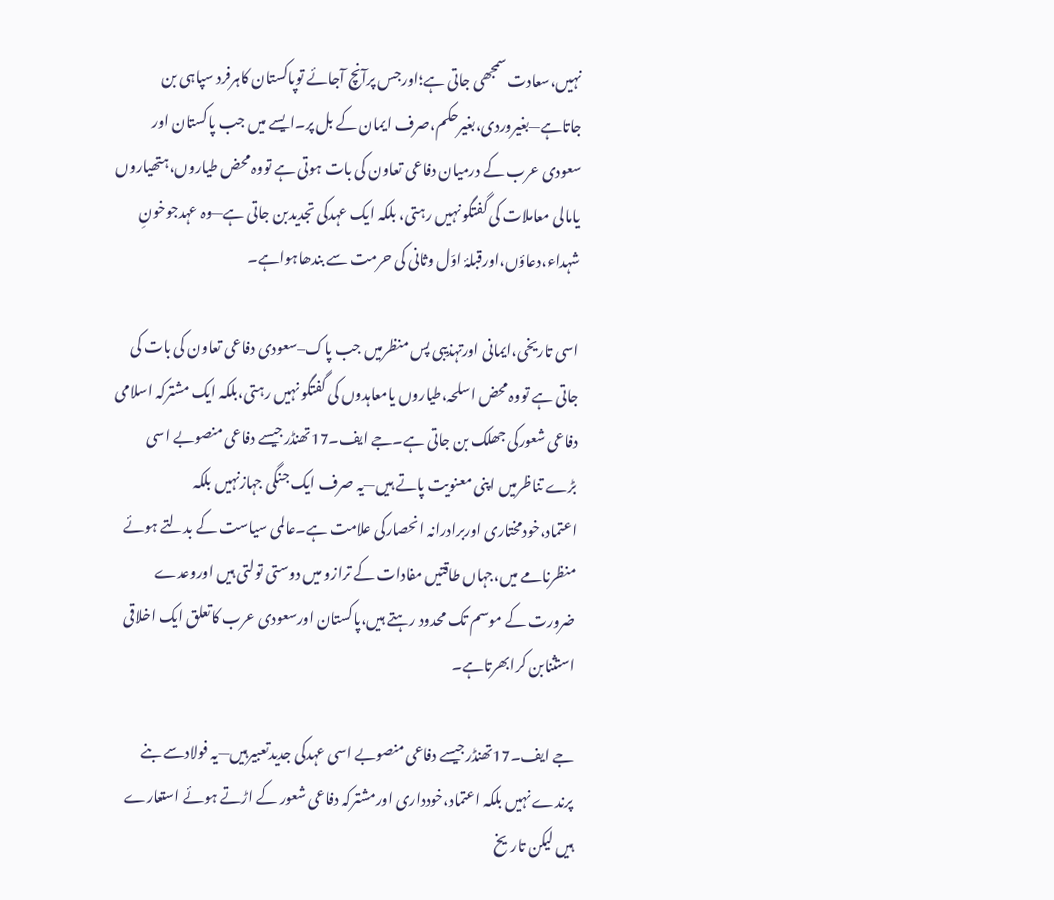نہیں،سعادت سمجھی جاتی ہے؛اورجس پرآنچ آجائے توپاکستان کاہرفرد سپاہی بن جاتاہے—بغیروردی،بغیرحکم،صرف ایمان کے بل پر۔ایسے میں جب پاکستان اور سعودی عرب کے درمیان دفاعی تعاون کی بات ہوتی ہے تووہ محض طیاروں،ہتھیاروں یامالی معاملات کی گفتگو نہیں رہتی، بلکہ ایک عہدکی تجدیدبن جاتی ہے—وہ عہدجوخونِ شہداء،دعاؤں،اورقبلۂ اوّل وثانی کی حرمت سے بندھاہواہے۔

اسی تاریخی،ایمانی اورتہذیبی پس منظرمیں جب پاک–سعودی دفاعی تعاون کی بات کی جاتی ہے تووہ محض اسلحہ،طیاروں یامعاہدوں کی گفتگو نہیں رہتی،بلکہ ایک مشترکہ اسلامی دفاعی شعورکی جھلک بن جاتی ہے۔جے ایف۔17تھنڈرجیسے دفاعی منصوبے اسی بڑے تناظرمیں اپنی معنویت پاتے ہیں—یہ صرف ایک جنگی جہازنہیں بلکہ اعتماد،خودمختاری اوربرادرانہ انحصارکی علامت ہے۔عالمی سیاست کے بدلتے ہوئے منظرنامے میں،جہاں طاقتیں مفادات کے ترازو میں دوستی تولتی ہیں اوروعدے ضرورت کے موسم تک محدود رہتے ہیں،پاکستان اورسعودی عرب کاتعلق ایک اخلاقی استثنابن کرابھرتاہے۔

جے ایف۔17تھنڈرجیسے دفاعی منصوبے اسی عہدکی جدیدتعبیرہیں—یہ فولادسے بنے پرندے نہیں بلکہ اعتماد،خودداری اورمشترکہ دفاعی شعور کے اڑتے ہوئے استعارے ہیں لیکن تاریخ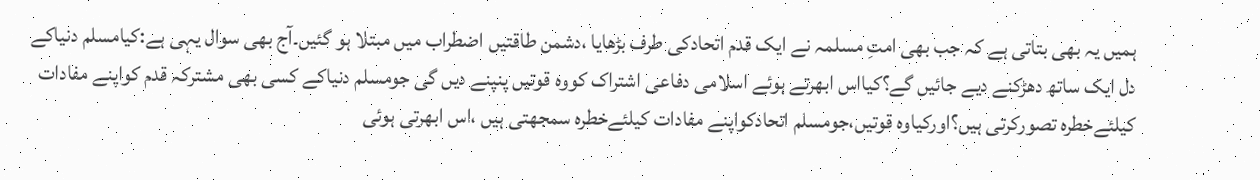ہمیں یہ بھی بتاتی ہے کہ جب بھی امتِ مسلمہ نے ایک قدم اتحادکی طرف بڑھایا ،دشمن طاقتیں اضطراب میں مبتلا ہو گئیں۔آج بھی سوال یہی ہے:کیامسلم دنیاکے دل ایک ساتھ دھڑکنے دیے جائیں گے؟کیااس ابھرتے ہوئے اسلامی دفاعی اشتراک کووہ قوتیں پنپنے دیں گی جومسلم دنیاکے کسی بھی مشترکہ قدم کواپنے مفادات کیلئےخطرہ تصورکرتی ہیں؟اورکیاوہ قوتیں،جومسلم اتحادکواپنے مفادات کیلئےخطرہ سمجھتی ہیں ،اس ابھرتی ہوئی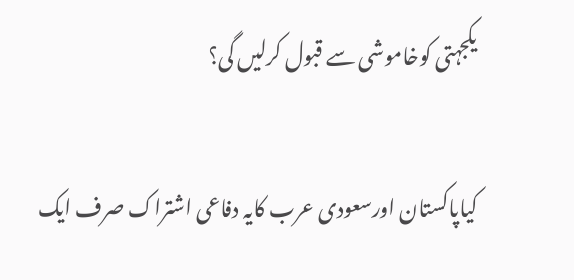یکجہتی کوخاموشی سے قبول کرلیں گی؟

کیاپاکستان اورسعودی عرب کایہ دفاعی اشتراک صرف ایک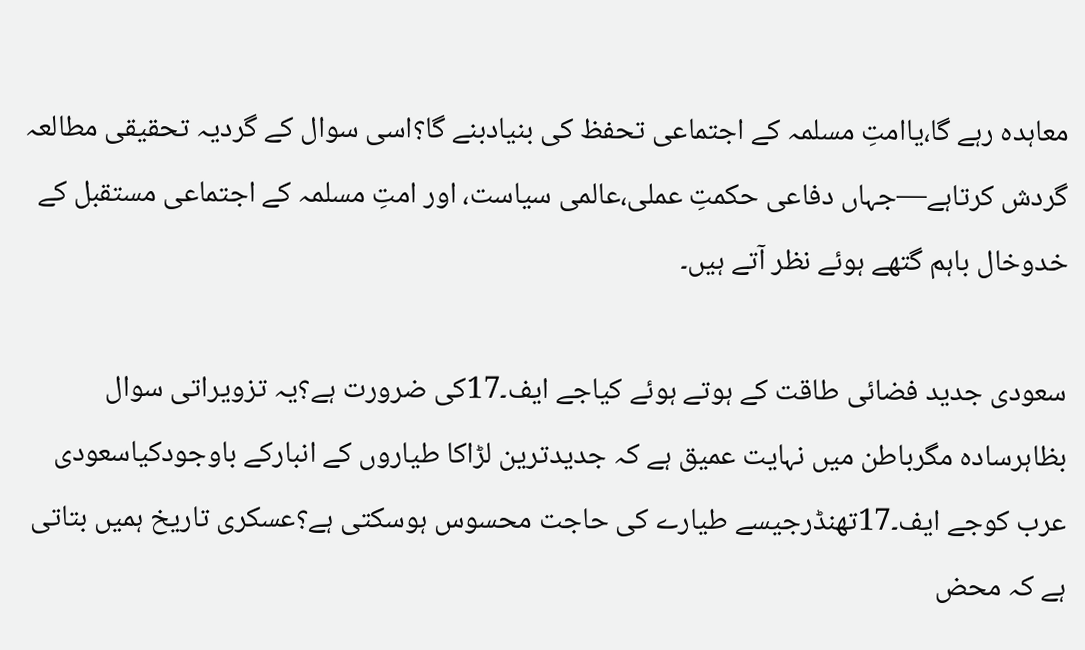معاہدہ رہے گا،یاامتِ مسلمہ کے اجتماعی تحفظ کی بنیادبنے گا؟اسی سوال کے گردیہ تحقیقی مطالعہ گردش کرتاہے—جہاں دفاعی حکمتِ عملی،عالمی سیاست، اور امتِ مسلمہ کے اجتماعی مستقبل کے خدوخال باہم گتھے ہوئے نظر آتے ہیں۔

سعودی جدید فضائی طاقت کے ہوتے ہوئے کیاجے ایف۔17کی ضرورت ہے؟یہ تزویراتی سوال بظاہرسادہ مگرباطن میں نہایت عمیق ہے کہ جدیدترین لڑاکا طیاروں کے انبارکے باوجودکیاسعودی عرب کوجے ایف۔17تھنڈرجیسے طیارے کی حاجت محسوس ہوسکتی ہے؟عسکری تاریخ ہمیں بتاتی ہے کہ محض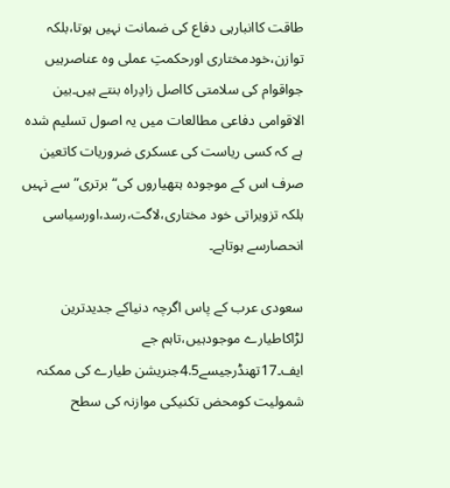طاقت کاانبارہی دفاع کی ضمانت نہیں ہوتا،بلکہ توازن،خودمختاری اورحکمتِ عملی وہ عناصرہیں جواقوام کی سلامتی کااصل زادِراہ بنتے ہیں۔بین الاقوامی دفاعی مطالعات میں یہ اصول تسلیم شدہ ہے کہ کسی ریاست کی عسکری ضروریات کاتعین صرف اس کے موجودہ ہتھیاروں کی“برتری”سے نہیں بلکہ تزویراتی خود مختاری،لاگت،رسد،اورسیاسی انحصارسے ہوتاہے۔

سعودی عرب کے پاس اگرچہ دنیاکے جدیدترین لڑاکاطیارے موجودہیں،تاہم جے ایف۔17تھنڈرجیسے4.5جنریشن طیارے کی ممکنہ شمولیت کومحض تکنیکی موازنہ کی سطح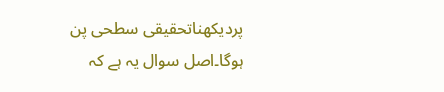پردیکھناتحقیقی سطحی پن ہوگا۔اصل سوال یہ ہے کہ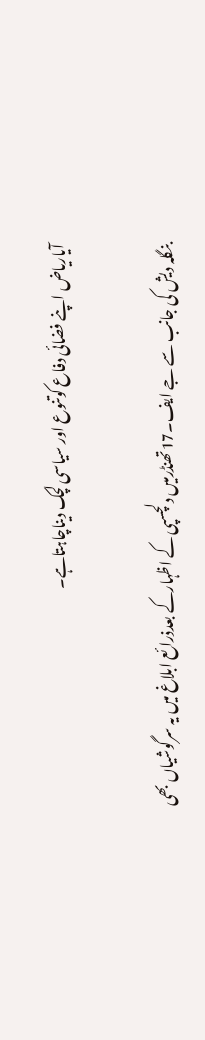آیاریاض اپنے فضائی دفاع کوتنوع اور سیاسی لچک دیناچاہتاہے۔

بنگلہ دیش کی جانب سے جے ایف۔17تھنڈرمیں دلچسپی کے اظہارکے بعدذرائع ابلاغ میں یہ سرگوشیاں بھی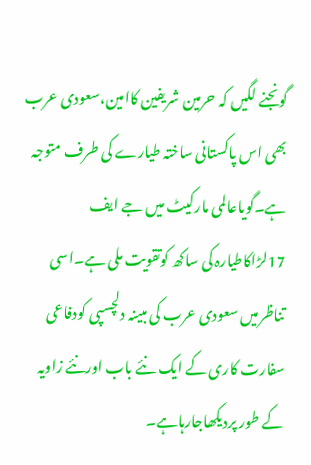گونجنے لگیں کہ حرمین شریفین کاامین،سعودی عرب بھی اس پاکستانی ساختہ طیارے کی طرف متوجہ ہے۔گویاعالمی مارکیٹ میں جے ایف 17لڑاکاطیارہ کی ساکھ کوتقویت ملی ہے۔اسی تناظرمیں سعودی عرب کی مبینہ دلچسپی کودفاعی سفارت کاری کے ایک نئے باب اورنئے زاویہ کے طور پردیکھاجارہاہے۔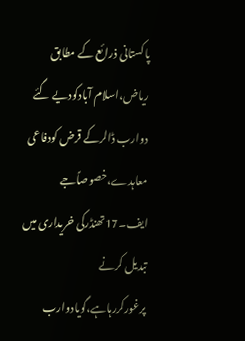پاکستانی ذرائع کے مطابق ریاض،اسلام آبادکودیے گئے دوارب ڈالرکے قرض کودفاعی معاہدے،خصوصاًجے ایف۔17تھنڈرکی خریداری میں تبدیل کرنے پرغورکررہاہے،گویادوارب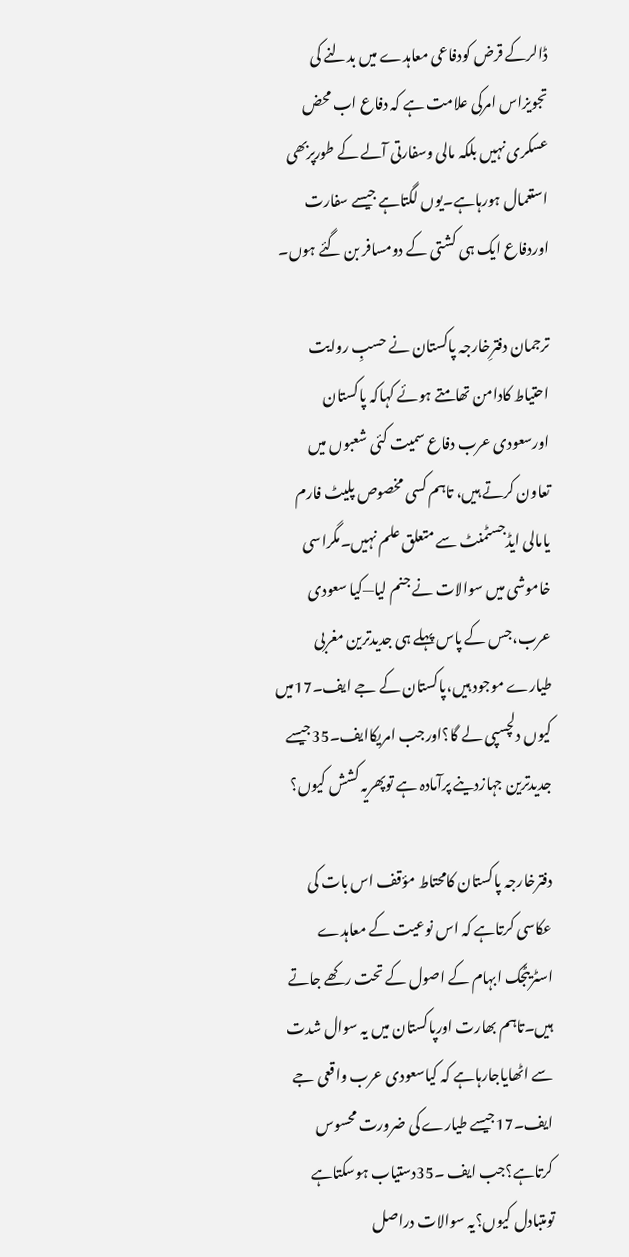ڈالرکے قرض کودفاعی معاہدے میں بدلنے کی تجویزاس امرکی علامت ہے کہ دفاع اب محض عسکری نہیں بلکہ مالی وسفارتی آلے کے طورپربھی استعمال ہورہاہے۔یوں لگتاہے جیسے سفارت اوردفاع ایک ہی کشتی کے دومسافر بن گئے ہوں۔

ترجمان دفترِخارجہ پاکستان نے حسبِ روایت احتیاط کادامن تھامتے ہوئے کہاکہ پاکستان اورسعودی عرب دفاع سمیت کئی شعبوں میں تعاون کرتے ہیں، تاہم کسی مخصوص پلیٹ فارم یامالی ایڈجسٹمنٹ سے متعلق علم نہیں۔مگراسی خاموشی میں سوالات نے جنم لیا—کیا سعودی عرب،جس کے پاس پہلے ہی جدیدترین مغربی طیارے موجود ہیں،پاکستان کے جے ایف۔17میں کیوں دلچسپی لے گا؟اورجب امریکاایف۔35جیسے جدیدترین جہازدینے پرآمادہ ہے توپھریہ کشش کیوں؟

دفترخارجہ پاکستان کامحتاط مؤقف اس بات کی عکاسی کرتاہے کہ اس نوعیت کے معاہدے اسٹریٹجک ابہام کے اصول کے تحت رکھے جاتے ہیں۔تاہم بھارت اورپاکستان میں یہ سوال شدت سے اٹھایاجارہاہے کہ کیاسعودی عرب واقعی جے ایف۔17جیسے طیارے کی ضرورت محسوس کرتاہے؟جب ایف ۔35دستیاب ہوسکتاہے تومتبادل کیوں؟یہ سوالات دراصل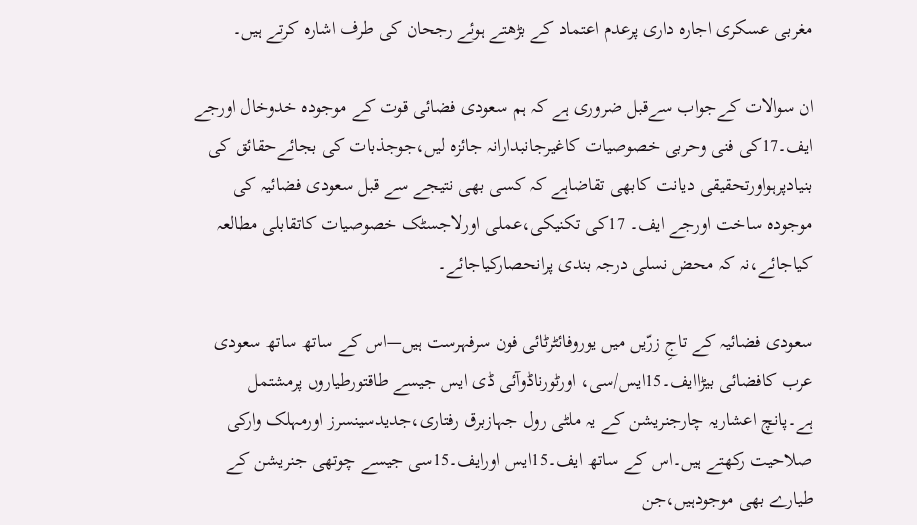مغربی عسکری اجارہ داری پرعدم اعتماد کے بڑھتے ہوئے رجحان کی طرف اشارہ کرتے ہیں۔

ان سوالات کےجواب سےقبل ضروری ہے کہ ہم سعودی فضائی قوت کے موجودہ خدوخال اورجے ایف۔17کی فنی وحربی خصوصیات کاغیرجانبدارانہ جائزہ لیں،جوجذبات کی بجائےحقائق کی بنیادپرہواورتحقیقی دیانت کابھی تقاضاہے کہ کسی بھی نتیجے سے قبل سعودی فضائیہ کی موجودہ ساخت اورجے ایف۔ 17کی تکنیکی،عملی اورلاجسٹک خصوصیات کاتقابلی مطالعہ کیاجائے،نہ کہ محض نسلی درجہ بندی پرانحصارکیاجائے۔

سعودی فضائیہ کے تاجِ زرّیں میں یوروفائٹرٹائی فون سرفہرست ہیں—اس کے ساتھ ساتھ سعودی عرب کافضائی بیڑاایف۔15ایس/سی، اورٹورناڈوآئی ڈی ایس جیسے طاقتورطیاروں پرمشتمل ہے۔پانچ اعشاریہ چارجنریشن کے یہ ملٹی رول جہازبرق رفتاری،جدیدسینسرز اورمہلک وارکی صلاحیت رکھتے ہیں۔اس کے ساتھ ایف۔15ایس اورایف۔15سی جیسے چوتھی جنریشن کے طیارے بھی موجودہیں،جن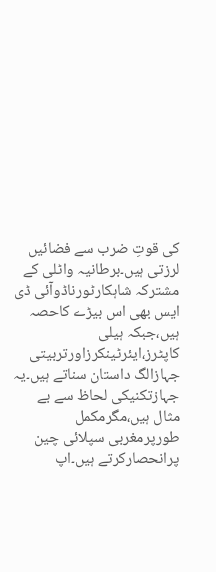کی قوتِ ضرب سے فضائیں لرزتی ہیں۔برطانیہ واٹلی کے مشترکہ شاہکارٹورناڈوآئی ڈی ایس بھی اس بیڑے کاحصہ ہیں،جبکہ ہیلی کاپٹرز،ایئرٹینکرزاورتربیتی جہازالگ داستان سناتے ہیں۔یہ جہازتکنیکی لحاظ سے بے مثال ہیں،مگرمکمل طورپرمغربی سپلائی چین پرانحصارکرتے ہیں۔اپ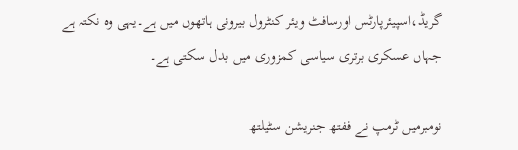گریڈ،اسپیئرپارٹس اورسافٹ ویئر کنٹرول بیرونی ہاتھوں میں ہے۔یہی وہ نکتہ ہے جہاں عسکری برتری سیاسی کمزوری میں بدل سکتی ہے۔

نومبرمیں ٹرمپ نے ففتھ جنریشن سٹیلتھ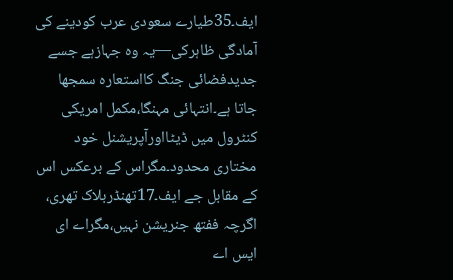ایف۔35طیارے سعودی عرب کودینے کی آمادگی ظاہرکی—یہ وہ جہازہے جسے جدیدفضائی جنگ کااستعارہ سمجھا جاتا ہے۔انتہائی مہنگا،مکمل امریکی کنٹرول میں ڈیٹااورآپریشنل خود مختاری محدود۔مگراس کے برعکس اس کے مقابل جے ایف۔17تھنڈربلاک تھری، اگرچہ ففتھ جنریشن نہیں،مگراے ای ایس اے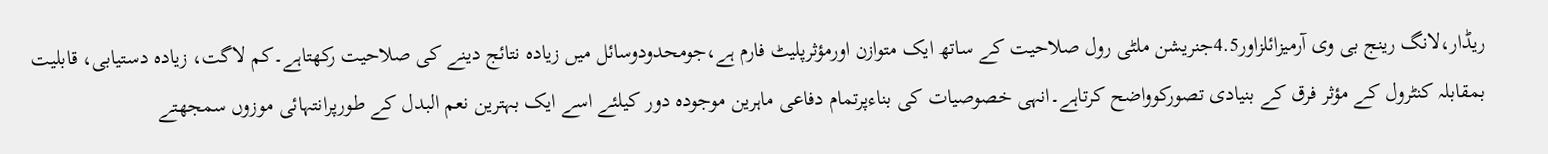ریڈار،لانگ رینج بی وی آرمیزائلزاور4.5جنریشن ملٹی رول صلاحیت کے ساتھ ایک متوازن اورمؤثرپلیٹ فارم ہے،جومحدودوسائل میں زیادہ نتائج دینے کی صلاحیت رکھتاہے۔کم لاگت، زیادہ دستیابی، قابلیت بمقابلہ کنٹرول کے مؤثر فرق کے بنیادی تصورکوواضح کرتاہے۔انہی خصوصیات کی بناءپرتمام دفاعی ماہرین موجودہ دور کیلئے اسے ایک بہترین نعم البدل کے طورپرانتہائی موزوں سمجھتے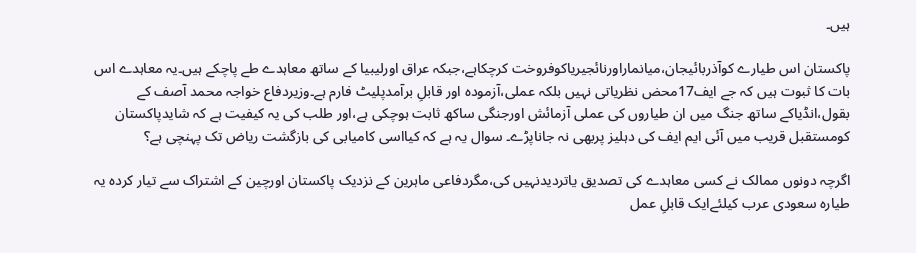ہیں۔

پاکستان اس طیارے کوآذربائیجان،میانماراورنائجیریاکوفروخت کرچکاہے،جبکہ عراق اورلیبیا کے ساتھ معاہدے طے پاچکے ہیں۔یہ معاہدے اس بات کا ثبوت ہیں کہ جے ایف17محض نظریاتی نہیں بلکہ عملی،آزمودہ اور قابلِ برآمدپلیٹ فارم ہے۔وزیردفاع خواجہ محمد آصف کے بقول،انڈیاکے ساتھ جنگ میں ان طیاروں کی عملی آزمائش اورجنگی ساکھ ثابت ہوچکی ہے،اور طلب کی یہ کیفیت ہے کہ شایدپاکستان کومستقبل قریب میں آئی ایم ایف کی دہلیز پربھی نہ جاناپڑے۔ سوال یہ ہے کہ کیااسی کامیابی کی بازگشت ریاض تک پہنچی ہے؟

اگرچہ دونوں ممالک نے کسی معاہدے کی تصدیق یاتردیدنہیں کی،مگردفاعی ماہرین کے نزدیک پاکستان اورچین کے اشتراک سے تیار کردہ یہ طیارہ سعودی عرب کیلئےایک قابلِ عمل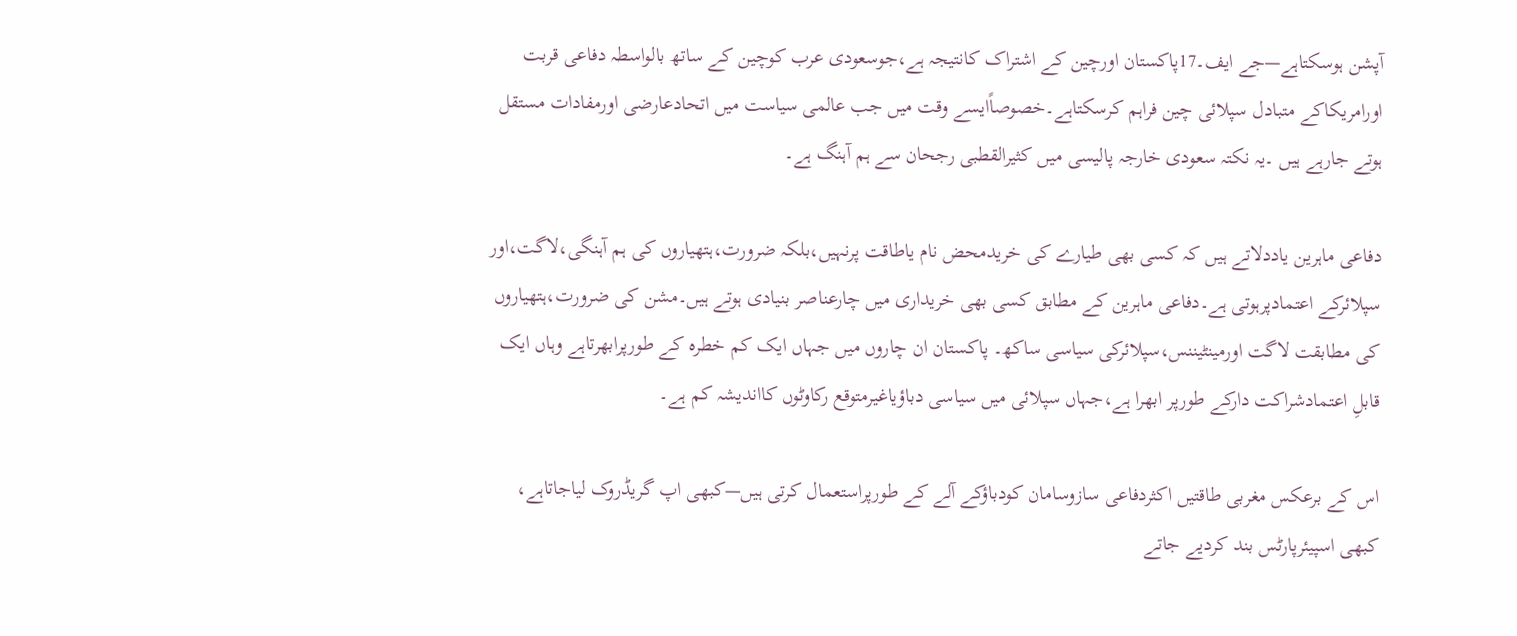آپشن ہوسکتاہے—جے ایف۔17پاکستان اورچین کے اشتراک کانتیجہ ہے،جوسعودی عرب کوچین کے ساتھ بالواسطہ دفاعی قربت اورامریکاکے متبادل سپلائی چین فراہم کرسکتاہے۔خصوصاًایسے وقت میں جب عالمی سیاست میں اتحادعارضی اورمفادات مستقل ہوتے جارہے ہیں ۔یہ نکتہ سعودی خارجہ پالیسی میں کثیرالقطبی رجحان سے ہم آہنگ ہے۔

دفاعی ماہرین یاددلاتے ہیں کہ کسی بھی طیارے کی خریدمحض نام یاطاقت پرنہیں،بلکہ ضرورت،ہتھیاروں کی ہم آہنگی،لاگت،اور سپلائرکے اعتمادپرہوتی ہے۔دفاعی ماہرین کے مطابق کسی بھی خریداری میں چارعناصر بنیادی ہوتے ہیں۔مشن کی ضرورت،ہتھیاروں کی مطابقت لاگت اورمینٹیننس،سپلائرکی سیاسی ساکھ۔ پاکستان ان چاروں میں جہاں ایک کم خطرہ کے طورپرابھرتاہے وہاں ایک قابلِ اعتمادشراکت دارکے طورپر ابھرا ہے،جہاں سپلائی میں سیاسی دباؤیاغیرمتوقع رکاوٹوں کااندیشہ کم ہے۔

اس کے برعکس مغربی طاقتیں اکثردفاعی سازوسامان کودباؤکے آلے کے طورپراستعمال کرتی ہیں—کبھی اپ گریڈروک لیاجاتاہے، کبھی اسپیئرپارٹس بند کردیے جاتے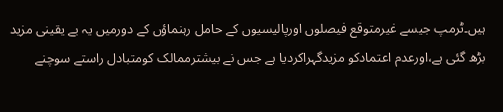ہیں۔ٹرمپ جیسے غیرمتوقع فیصلوں اورپالیسیوں کے حامل رہنماؤں کے دورمیں یہ بے یقینی مزید بڑھ گئی ہے،اورعدم اعتمادکو مزیدگہراکردیا ہے جس نے بیشترممالک کومتبادل راستے سوچنے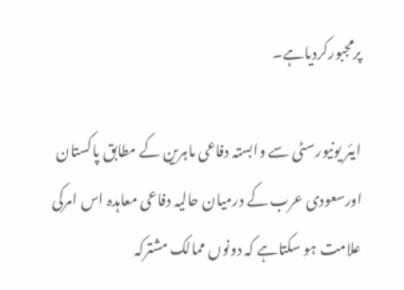پرمجبورکردیاہے۔

ایئر یونیورسٹی سے وابستہ دفاعی ماہرین کے مطابق پاکستان اورسعودی عرب کے درمیان حالیہ دفاعی معاہدہ اس امرکی علامت ہو سکتاہے کہ دونوں ممالک مشترکہ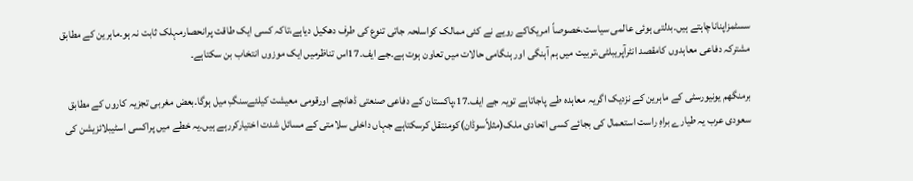سسٹمزاپناناچاہتے ہیں۔بدلتی ہوئی عالمی سیاست،خصوصاً امریکاکے رویے نے کئی ممالک کواسلحہ جاتی تنوع کی طرف دھکیل دیاہے،تاکہ کسی ایک طاقت پرانحصارمہلک ثابت نہ ہو۔ماہرین کے مطابق مشترکہ دفاعی معاہدوں کامقصد انٹرآپریبلٹی،تربیت میں ہم آہنگی اور ہنگامی حالات میں تعاون ہوت ہے۔جے ایف۔17اس تناظرمیں ایک موزوں انتخاب بن سکتاہے۔

برمنگھم یونیورسٹی کے ماہرین کے نزدیک اگریہ معاہدہ طے پاجاتاہے تویہ جے ایف۔17،پاکستان کے دفاعی صنعتی ڈھانچے اورقومی معیشت کیلئےسنگِ میل ہوگا۔بعض مغربی تجزیہ کاروں کے مطابق سعودی عرب یہ طیارے براہِ راست استعمال کی بجائے کسی اتحادی ملک(مثلاًسوڈان)کومنتقل کرسکتاہے جہاں داخلی سلامتی کے مسائل شدت اختیارکررہے ہیں۔یہ خطے میں پراکسی اسٹیبلائزیشن کی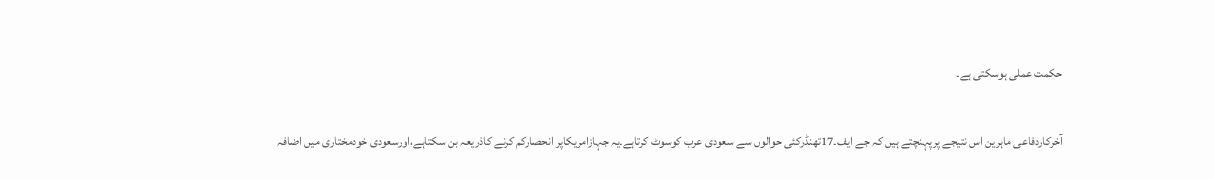حکمت عملی ہوسکتی ہے۔

آخرکاردفاعی ماہرین اس نتیجے پرپہنچتے ہیں کہ جے ایف۔17تھنڈرکئی حوالوں سے سعودی عرب کوسوٹ کرتاہے۔یہ جہازامریکاپر انحصارکم کرنے کاذریعہ بن سکتاہے،اورسعودی خودمختاری میں اضافہ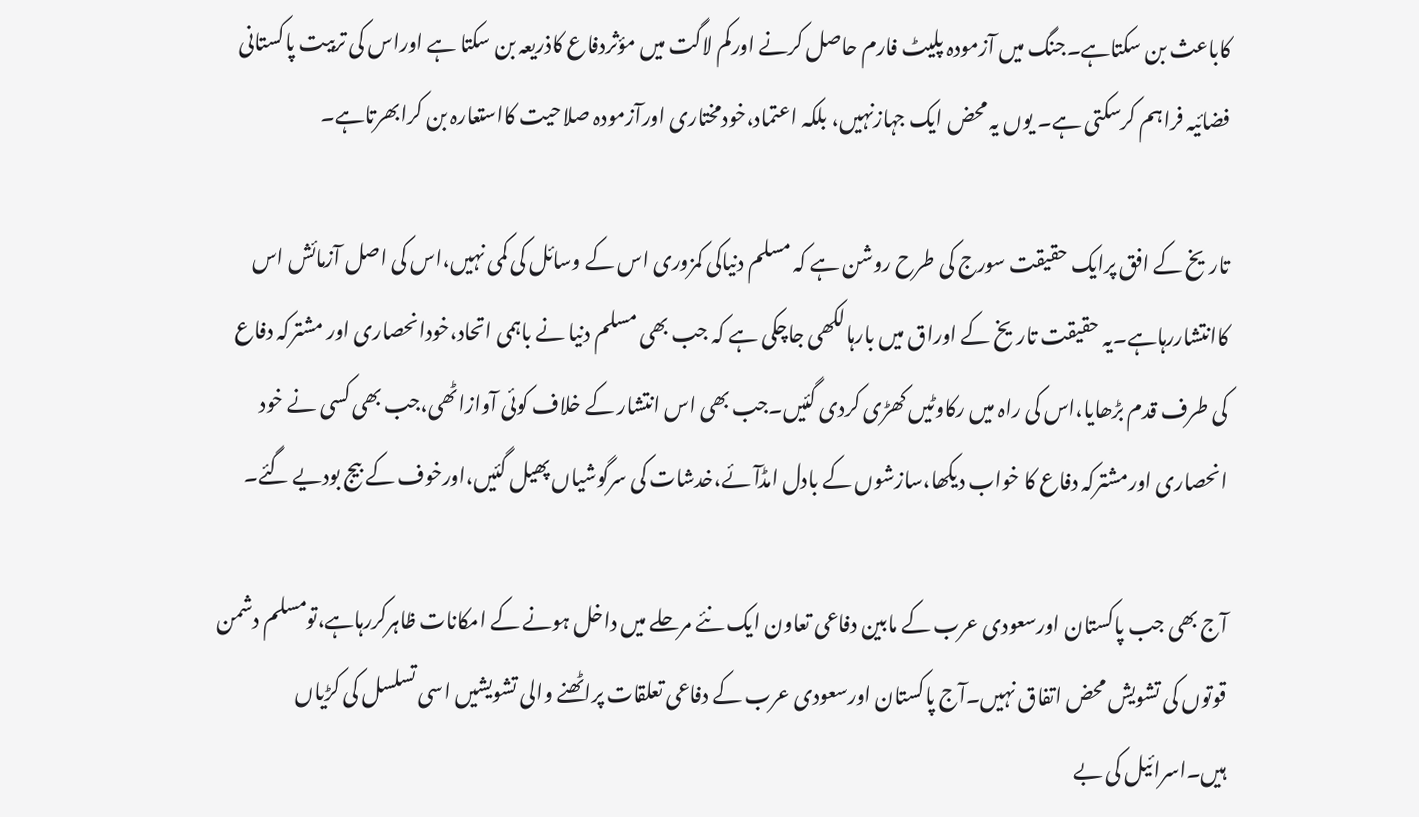کاباعث بن سکتاہے۔جنگ میں آزمودہ پلیٹ فارم حاصل کرنے اورکم لاگت میں مؤثردفاع کاذریعہ بن سکتا ہے اوراس کی تربیت پاکستانی فضائیہ فراہم کرسکتی ہے۔ یوں یہ محض ایک جہازنہیں، بلکہ اعتماد،خودمختاری اورآزمودہ صلاحیت کااستعارہ بن کرابھرتاہے۔

تاریخ کے افق پرایک حقیقت سورج کی طرح روشن ہے کہ مسلم دنیاکی کمزوری اس کے وسائل کی کمی نہیں،اس کی اصل آزمائش اس کاانتشاررہاہے۔یہ حقیقت تاریخ کے اوراق میں بارہالکھی جاچکی ہے کہ جب بھی مسلم دنیا نے باہمی اتحاد،خودانحصاری اور مشترکہ دفاع کی طرف قدم بڑھایا،اس کی راہ میں رکاوٹیں کھڑی کردی گئیں۔جب بھی اس انتشار کے خلاف کوئی آوازاٹھی،جب بھی کسی نے خود انحصاری اورمشترکہ دفاع کا خواب دیکھا،سازشوں کے بادل امڈآئے،خدشات کی سرگوشیاں پھیل گئیں،اورخوف کے بیج بودیے گئے۔

آج بھی جب پاکستان اورسعودی عرب کے مابین دفاعی تعاون ایک نئے مرحلے میں داخل ہونے کے امکانات ظاہرکررہاہے،تومسلم دشمن قوتوں کی تشویش محض اتفاق نہیں۔آج پاکستان اورسعودی عرب کے دفاعی تعلقات پراٹھنے والی تشویشیں اسی تسلسل کی کڑیاں ہیں۔اسرائیل کی بے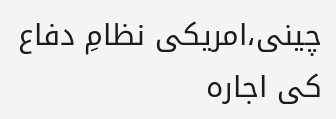چینی،امریکی نظامِ دفاع کی اجارہ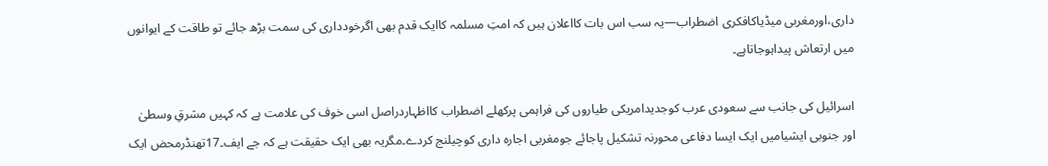داری،اورمغربی میڈیاکافکری اضطراب—یہ سب اس بات کااعلان ہیں کہ امتِ مسلمہ کاایک قدم بھی اگرخودداری کی سمت بڑھ جائے تو طاقت کے ایوانوں میں ارتعاش پیداہوجاتاہے۔

اسرائیل کی جانب سے سعودی عرب کوجدیدامریکی طیاروں کی فراہمی پرکھلے اضطراب کااظہاردراصل اسی خوف کی علامت ہے کہ کہیں مشرقِ وسطیٰ اور جنوبی ایشیامیں ایک ایسا دفاعی محورنہ تشکیل پاجائے جومغربی اجارہ داری کوچیلنج کردے۔مگریہ بھی ایک حقیقت ہے کہ جے ایف۔17تھنڈرمحض ایک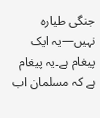جنگی طیارہ نہیں—یہ ایک پیغام ہے۔یہ پیغام ہے کہ مسلمان اب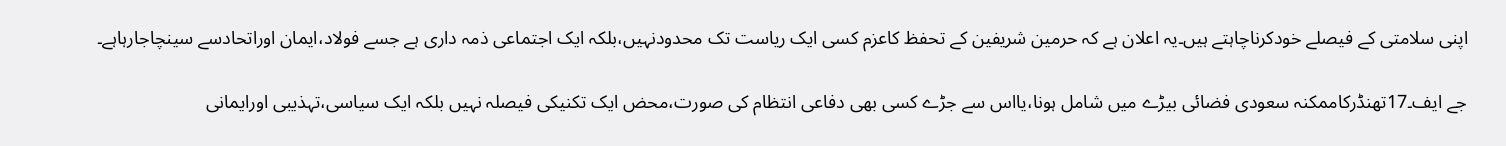اپنی سلامتی کے فیصلے خودکرناچاہتے ہیں۔یہ اعلان ہے کہ حرمین شریفین کے تحفظ کاعزم کسی ایک ریاست تک محدودنہیں،بلکہ ایک اجتماعی ذمہ داری ہے جسے فولاد،ایمان اوراتحادسے سینچاجارہاہے۔

جے ایف۔17تھنڈرکاممکنہ سعودی فضائی بیڑے میں شامل ہونا،یااس سے جڑے کسی بھی دفاعی انتظام کی صورت،محض ایک تکنیکی فیصلہ نہیں بلکہ ایک سیاسی،تہذیبی اورایمانی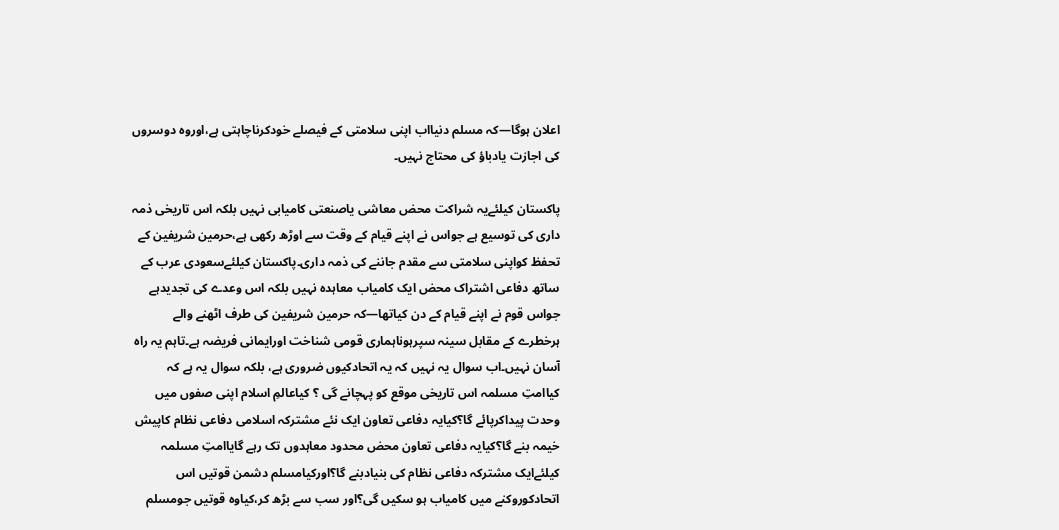اعلان ہوگا—کہ مسلم دنیااب اپنی سلامتی کے فیصلے خودکرناچاہتی ہے،اوروہ دوسروں کی اجازت یادباؤ کی محتاج نہیں۔

پاکستان کیلئےیہ شراکت محض معاشی یاصنعتی کامیابی نہیں بلکہ اس تاریخی ذمہ داری کی توسیع ہے جواس نے اپنے قیام کے وقت سے اوڑھ رکھی ہے،حرمین شریفین کے تحفظ کواپنی سلامتی سے مقدم جاننے کی ذمہ داری۔پاکستان کیلئےسعودی عرب کے ساتھ دفاعی اشتراک محض ایک کامیاب معاہدہ نہیں بلکہ اس وعدے کی تجدیدہے جواس قوم نے اپنے قیام کے دن کیاتھا—کہ حرمین شریفین کی طرف اٹھنے والے ہرخطرے کے مقابل سینہ سپرہوناہماری قومی شناخت اورایمانی فریضہ ہے۔تاہم یہ راہ آسان نہیں۔اب سوال یہ نہیں کہ یہ اتحادکیوں ضروری ہے، بلکہ سوال یہ ہے کہ کیاامتِ مسلمہ اس تاریخی موقع کو پہچانے گی ؟ کیاعالمِ اسلام اپنی صفوں میں وحدت پیداکرپائے گا؟کیایہ دفاعی تعاون ایک نئے مشترکہ اسلامی دفاعی نظام کاپیش خیمہ بنے گا؟کیایہ دفاعی تعاون محض محدود معاہدوں تک رہے گایاامتِ مسلمہ کیلئےایک مشترکہ دفاعی نظام کی بنیادبنے گا؟اورکیامسلم دشمن قوتیں اس اتحادکوروکنے میں کامیاب ہو سکیں گی؟اور سب سے بڑھ کر،کیاوہ قوتیں جومسلم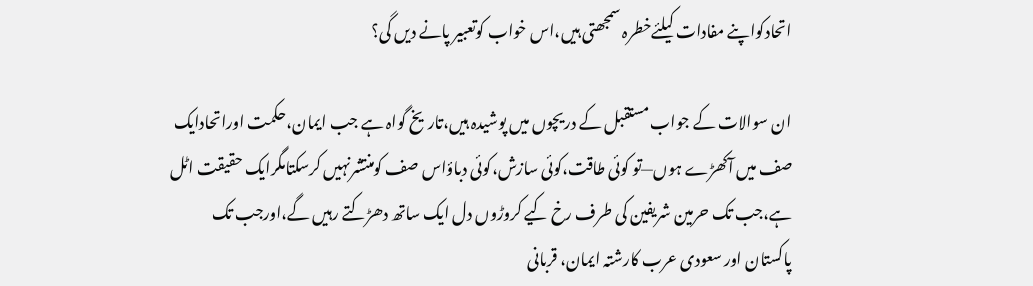اتحادکواپنے مفادات کیلئےخطرہ سمجھتی ہیں،اس خواب کوتعبیر پانے دیں گی؟

ان سوالات کے جواب مستقبل کے دریچوں میں پوشیدہ ہیں،تاریخ گواہ ہے جب ایمان،حکمت اوراتحادایک صف میں آکھڑے ہوں—تو کوئی طاقت،کوئی سازش،کوئی دباؤاس صف کومنتشرنہیں کرسکتامگرایک حقیقت اٹل ہے،جب تک حرمین شریفین کی طرف رخ کیے کروڑوں دل ایک ساتھ دھڑکتے رہیں گے،اورجب تک پاکستان اور سعودی عرب کارشتہ ایمان، قربانی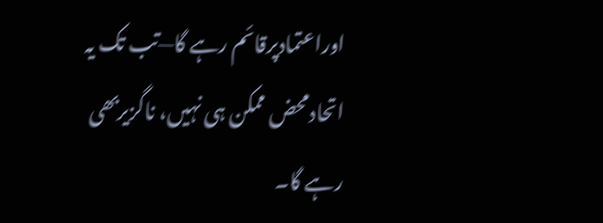اوراعتمادپرقائم رہے گا—تب تک یہ اتحادمحض ممکن ہی نہیں، ناگزیربھی رہے گا۔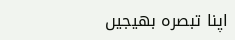اپنا تبصرہ بھیجیں